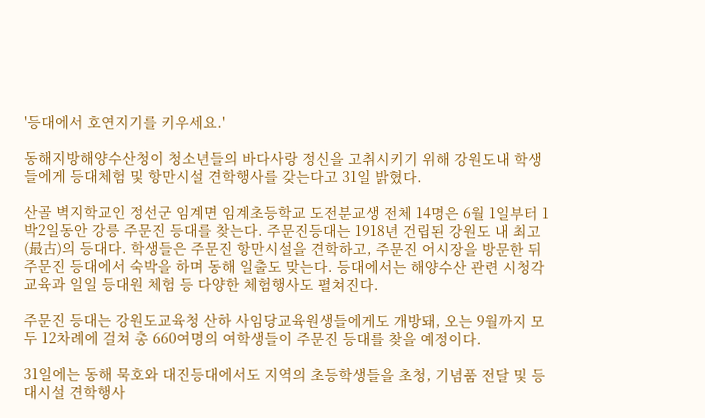'등대에서 호연지기를 키우세요.'

동해지방해양수산청이 청소년들의 바다사랑 정신을 고취시키기 위해 강원도내 학생들에게 등대체험 및 항만시설 견학행사를 갖는다고 31일 밝혔다.

산골 벽지학교인 정선군 임계면 임계초등학교 도전분교생 전체 14명은 6월 1일부터 1박2일동안 강릉 주문진 등대를 찾는다. 주문진등대는 1918년 건립된 강원도 내 최고(最古)의 등대다. 학생들은 주문진 항만시설을 견학하고, 주문진 어시장을 방문한 뒤 주문진 등대에서 숙박을 하며 동해 일출도 맞는다. 등대에서는 해양수산 관련 시청각 교육과 일일 등대원 체험 등 다양한 체험행사도 펼쳐진다.

주문진 등대는 강원도교육청 산하 사임당교육원생들에게도 개방돼, 오는 9월까지 모두 12차례에 걸쳐 총 660여명의 여학생들이 주문진 등대를 찾을 예정이다.

31일에는 동해 묵호와 대진등대에서도 지역의 초등학생들을 초청, 기념품 전달 및 등대시설 견학행사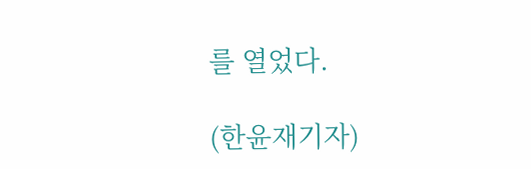를 열었다.

(한윤재기자)